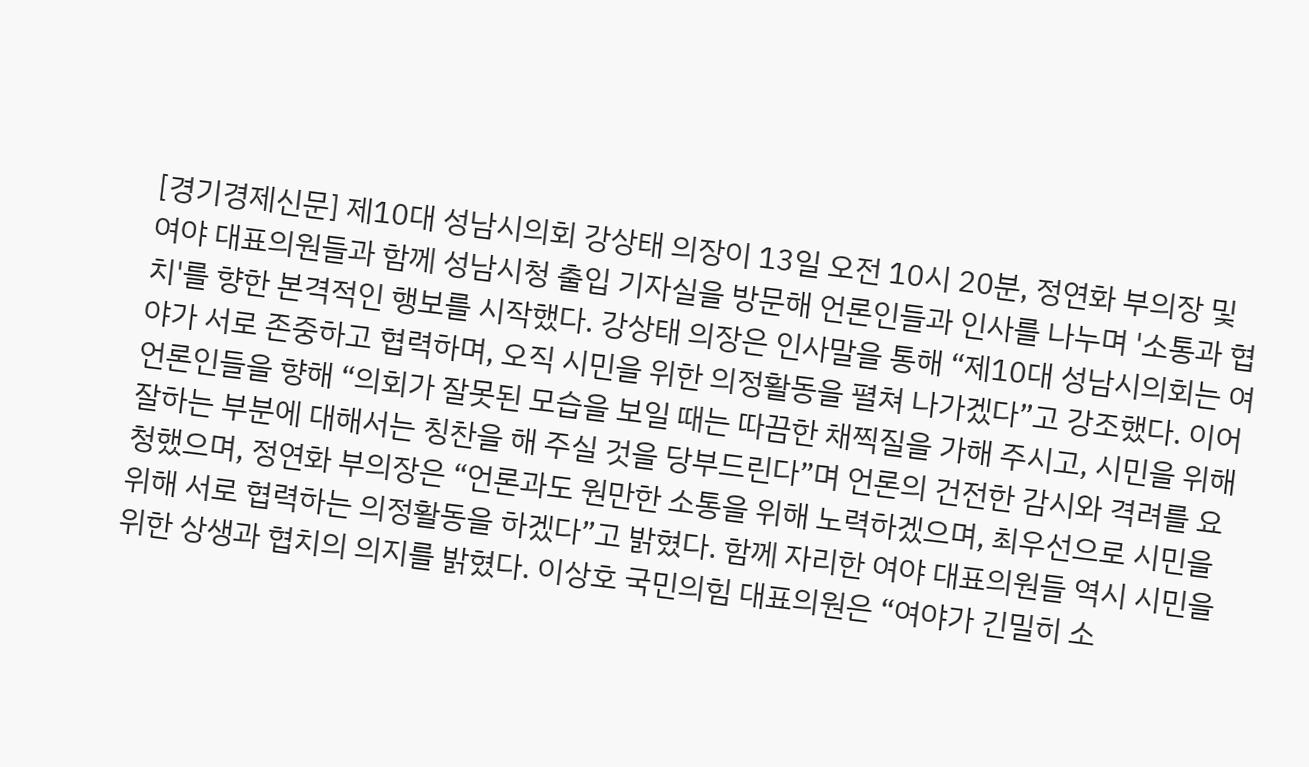[경기경제신문] 제10대 성남시의회 강상태 의장이 13일 오전 10시 20분, 정연화 부의장 및 여야 대표의원들과 함께 성남시청 출입 기자실을 방문해 언론인들과 인사를 나누며 '소통과 협치'를 향한 본격적인 행보를 시작했다. 강상태 의장은 인사말을 통해 “제10대 성남시의회는 여야가 서로 존중하고 협력하며, 오직 시민을 위한 의정활동을 펼쳐 나가겠다”고 강조했다. 이어 언론인들을 향해 “의회가 잘못된 모습을 보일 때는 따끔한 채찍질을 가해 주시고, 시민을 위해 잘하는 부분에 대해서는 칭찬을 해 주실 것을 당부드린다”며 언론의 건전한 감시와 격려를 요청했으며, 정연화 부의장은 “언론과도 원만한 소통을 위해 노력하겠으며, 최우선으로 시민을 위해 서로 협력하는 의정활동을 하겠다”고 밝혔다. 함께 자리한 여야 대표의원들 역시 시민을 위한 상생과 협치의 의지를 밝혔다. 이상호 국민의힘 대표의원은 “여야가 긴밀히 소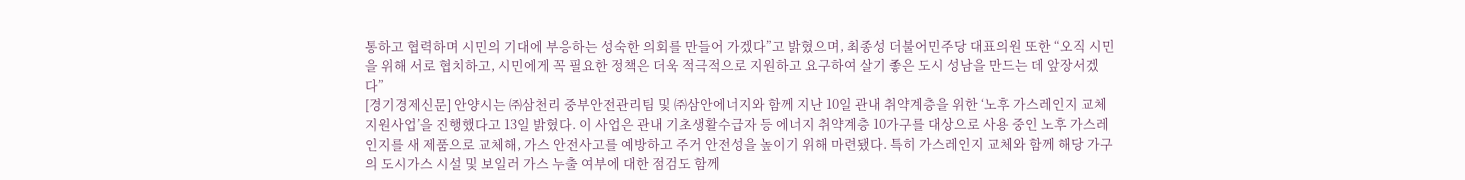통하고 협력하며 시민의 기대에 부응하는 성숙한 의회를 만들어 가겠다”고 밝혔으며, 최종성 더불어민주당 대표의원 또한 “오직 시민을 위해 서로 협치하고, 시민에게 꼭 필요한 정책은 더욱 적극적으로 지원하고 요구하여 살기 좋은 도시 성남을 만드는 데 앞장서겠다”
[경기경제신문] 안양시는 ㈜삼천리 중부안전관리팀 및 ㈜삼안에너지와 함께 지난 10일 관내 취약계층을 위한 ‘노후 가스레인지 교체 지원사업’을 진행했다고 13일 밝혔다. 이 사업은 관내 기초생활수급자 등 에너지 취약계층 10가구를 대상으로 사용 중인 노후 가스레인지를 새 제품으로 교체해, 가스 안전사고를 예방하고 주거 안전성을 높이기 위해 마련됐다. 특히 가스레인지 교체와 함께 해당 가구의 도시가스 시설 및 보일러 가스 누출 여부에 대한 점검도 함께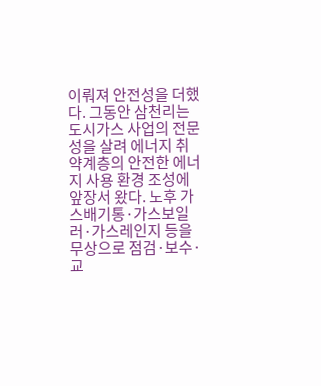이뤄져 안전성을 더했다. 그동안 삼천리는 도시가스 사업의 전문성을 살려 에너지 취약계층의 안전한 에너지 사용 환경 조성에 앞장서 왔다. 노후 가스배기통·가스보일러·가스레인지 등을 무상으로 점검·보수·교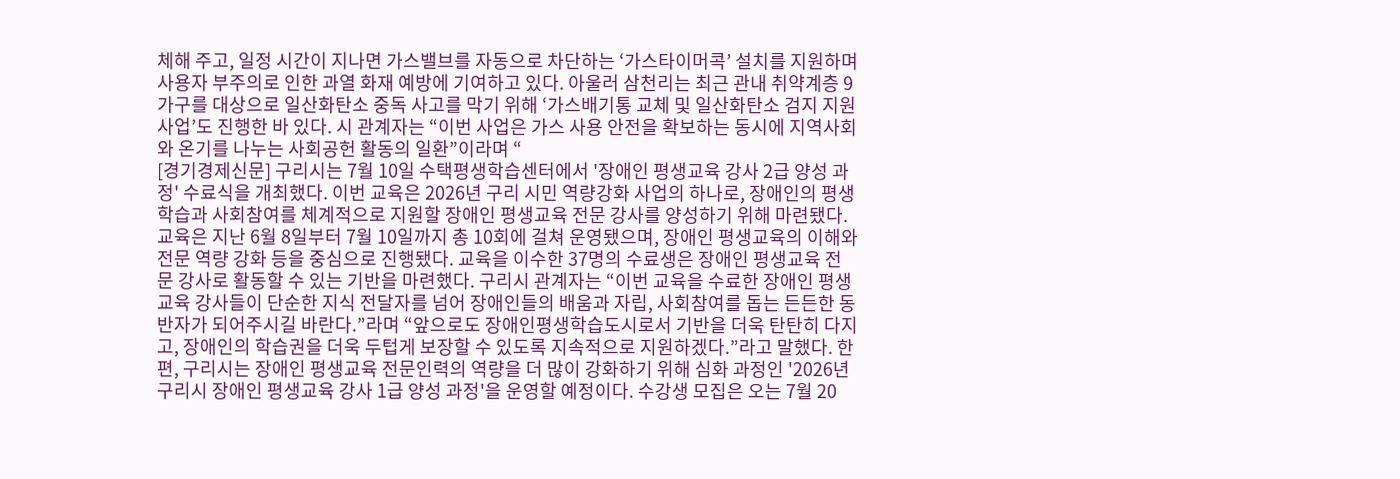체해 주고, 일정 시간이 지나면 가스밸브를 자동으로 차단하는 ‘가스타이머콕’ 설치를 지원하며 사용자 부주의로 인한 과열 화재 예방에 기여하고 있다. 아울러 삼천리는 최근 관내 취약계층 9가구를 대상으로 일산화탄소 중독 사고를 막기 위해 ‘가스배기통 교체 및 일산화탄소 검지 지원사업’도 진행한 바 있다. 시 관계자는 “이번 사업은 가스 사용 안전을 확보하는 동시에 지역사회와 온기를 나누는 사회공헌 활동의 일환”이라며 “
[경기경제신문] 구리시는 7월 10일 수택평생학습센터에서 '장애인 평생교육 강사 2급 양성 과정' 수료식을 개최했다. 이번 교육은 2026년 구리 시민 역량강화 사업의 하나로, 장애인의 평생학습과 사회참여를 체계적으로 지원할 장애인 평생교육 전문 강사를 양성하기 위해 마련됐다. 교육은 지난 6월 8일부터 7월 10일까지 총 10회에 걸쳐 운영됐으며, 장애인 평생교육의 이해와 전문 역량 강화 등을 중심으로 진행됐다. 교육을 이수한 37명의 수료생은 장애인 평생교육 전문 강사로 활동할 수 있는 기반을 마련했다. 구리시 관계자는 “이번 교육을 수료한 장애인 평생교육 강사들이 단순한 지식 전달자를 넘어 장애인들의 배움과 자립, 사회참여를 돕는 든든한 동반자가 되어주시길 바란다.”라며 “앞으로도 장애인평생학습도시로서 기반을 더욱 탄탄히 다지고, 장애인의 학습권을 더욱 두텁게 보장할 수 있도록 지속적으로 지원하겠다.”라고 말했다. 한편, 구리시는 장애인 평생교육 전문인력의 역량을 더 많이 강화하기 위해 심화 과정인 '2026년 구리시 장애인 평생교육 강사 1급 양성 과정'을 운영할 예정이다. 수강생 모집은 오는 7월 20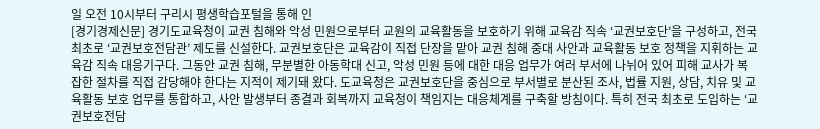일 오전 10시부터 구리시 평생학습포털을 통해 인
[경기경제신문] 경기도교육청이 교권 침해와 악성 민원으로부터 교원의 교육활동을 보호하기 위해 교육감 직속 ‘교권보호단’을 구성하고, 전국 최초로 ‘교권보호전담관’ 제도를 신설한다. 교권보호단은 교육감이 직접 단장을 맡아 교권 침해 중대 사안과 교육활동 보호 정책을 지휘하는 교육감 직속 대응기구다. 그동안 교권 침해, 무분별한 아동학대 신고, 악성 민원 등에 대한 대응 업무가 여러 부서에 나뉘어 있어 피해 교사가 복잡한 절차를 직접 감당해야 한다는 지적이 제기돼 왔다. 도교육청은 교권보호단을 중심으로 부서별로 분산된 조사, 법률 지원, 상담, 치유 및 교육활동 보호 업무를 통합하고, 사안 발생부터 종결과 회복까지 교육청이 책임지는 대응체계를 구축할 방침이다. 특히 전국 최초로 도입하는 ‘교권보호전담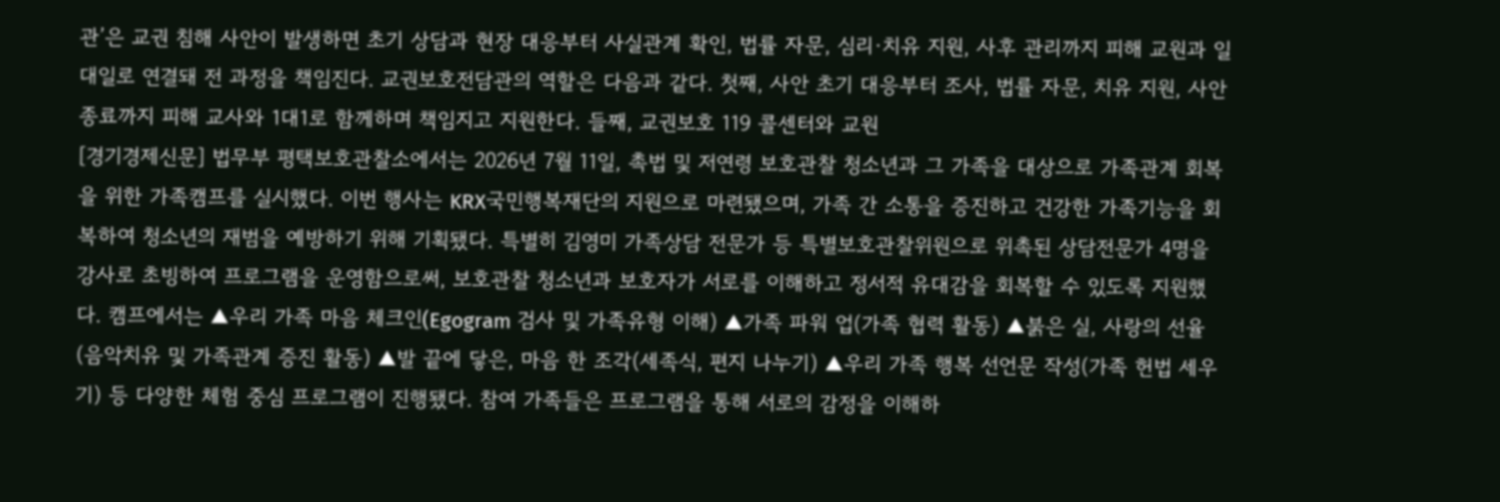관’은 교권 침해 사안이 발생하면 초기 상담과 현장 대응부터 사실관계 확인, 법률 자문, 심리·치유 지원, 사후 관리까지 피해 교원과 일대일로 연결돼 전 과정을 책임진다. 교권보호전담관의 역할은 다음과 같다. 첫째, 사안 초기 대응부터 조사, 법률 자문, 치유 지원, 사안 종료까지 피해 교사와 1대1로 함께하며 책임지고 지원한다. 들째, 교권보호 119 콜센터와 교원
[경기경제신문] 법무부 평택보호관찰소에서는 2026년 7월 11일, 촉법 및 저연령 보호관찰 청소년과 그 가족을 대상으로 가족관계 회복을 위한 가족캠프를 실시했다. 이번 행사는 KRX국민행복재단의 지원으로 마련됐으며, 가족 간 소통을 증진하고 건강한 가족기능을 회복하여 청소년의 재범을 예방하기 위해 기획됐다. 특별히 김영미 가족상담 전문가 등 특별보호관찰위원으로 위촉된 상담전문가 4명을 강사로 초빙하여 프로그램을 운영함으로써, 보호관찰 청소년과 보호자가 서로를 이해하고 정서적 유대감을 회복할 수 있도록 지원했다. 캠프에서는 ▲우리 가족 마음 체크인(Egogram 검사 및 가족유형 이해) ▲가족 파워 업(가족 협력 활동) ▲붉은 실, 사랑의 선율(음악치유 및 가족관계 증진 활동) ▲발 끝에 닿은, 마음 한 조각(세족식, 편지 나누기) ▲우리 가족 행복 선언문 작성(가족 헌법 세우기) 등 다양한 체험 중심 프로그램이 진행됐다. 참여 가족들은 프로그램을 통해 서로의 감정을 이해하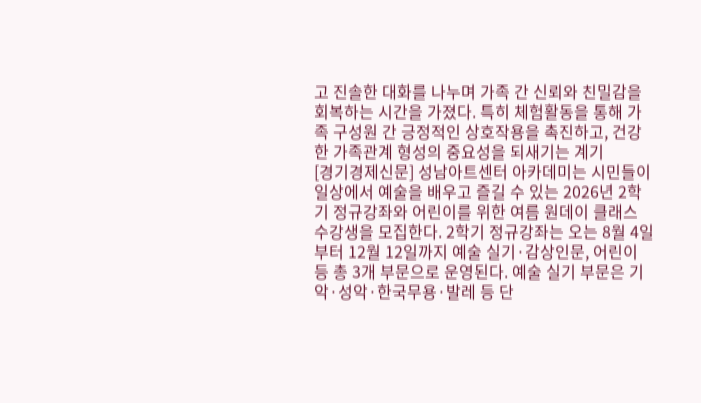고 진솔한 대화를 나누며 가족 간 신뢰와 친밀감을 회복하는 시간을 가졌다. 특히 체험활동을 통해 가족 구성원 간 긍정적인 상호작용을 촉진하고, 건강한 가족관계 형성의 중요성을 되새기는 계기
[경기경제신문] 성남아트센터 아카데미는 시민들이 일상에서 예술을 배우고 즐길 수 있는 2026년 2학기 정규강좌와 어린이를 위한 여름 원데이 클래스 수강생을 모집한다. 2학기 정규강좌는 오는 8월 4일부터 12월 12일까지 예술 실기·감상인문, 어린이 등 총 3개 부문으로 운영된다. 예술 실기 부문은 기악·성악·한국무용·발레 등 단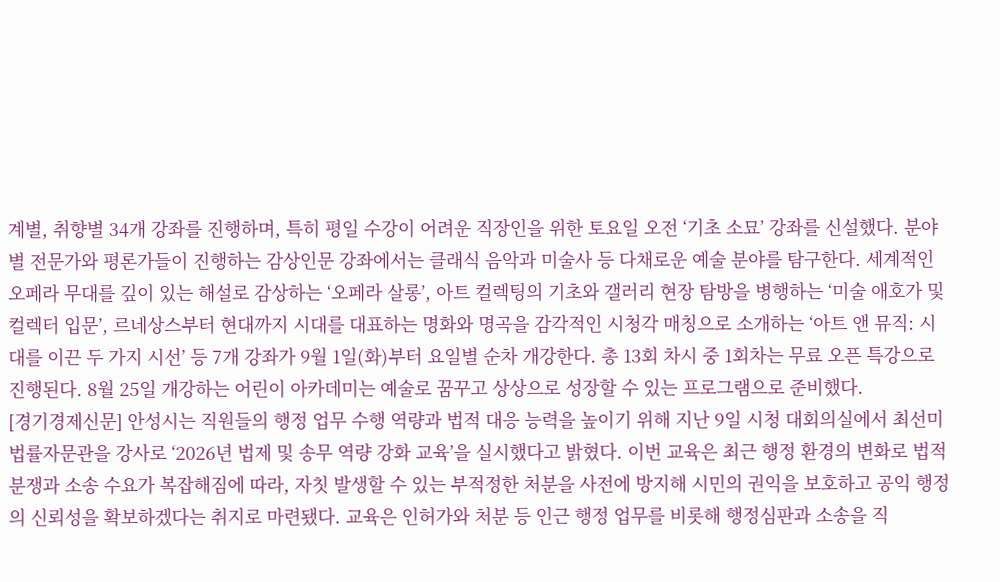계별, 취향별 34개 강좌를 진행하며, 특히 평일 수강이 어려운 직장인을 위한 토요일 오전 ‘기초 소묘’ 강좌를 신설했다. 분야별 전문가와 평론가들이 진행하는 감상인문 강좌에서는 클래식 음악과 미술사 등 다채로운 예술 분야를 탐구한다. 세계적인 오페라 무대를 깊이 있는 해설로 감상하는 ‘오페라 살롱’, 아트 컬렉팅의 기초와 갤러리 현장 탐방을 병행하는 ‘미술 애호가 및 컬렉터 입문’, 르네상스부터 현대까지 시대를 대표하는 명화와 명곡을 감각적인 시청각 매칭으로 소개하는 ‘아트 앤 뮤직: 시대를 이끈 두 가지 시선’ 등 7개 강좌가 9월 1일(화)부터 요일별 순차 개강한다. 총 13회 차시 중 1회차는 무료 오픈 특강으로 진행된다. 8월 25일 개강하는 어린이 아카데미는 예술로 꿈꾸고 상상으로 성장할 수 있는 프로그램으로 준비했다.
[경기경제신문] 안성시는 직원들의 행정 업무 수행 역량과 법적 대응 능력을 높이기 위해 지난 9일 시청 대회의실에서 최선미 법률자문관을 강사로 ‘2026년 법제 및 송무 역량 강화 교육’을 실시했다고 밝혔다. 이번 교육은 최근 행정 환경의 변화로 법적 분쟁과 소송 수요가 복잡해짐에 따라, 자칫 발생할 수 있는 부적정한 처분을 사전에 방지해 시민의 권익을 보호하고 공익 행정의 신뢰성을 확보하겠다는 취지로 마련됐다. 교육은 인허가와 처분 등 인근 행정 업무를 비롯해 행정심판과 소송을 직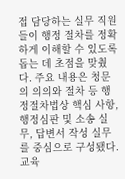접 담당하는 실무 직원들이 행정 절차를 정확하게 이해할 수 있도록 돕는 데 초점을 맞췄다. 주요 내용은 청문의 의의와 절차 등 행정절차법상 핵심 사항, 행정심판 및 소송 실무, 답변서 작성 실무를 중심으로 구성됐다. 교육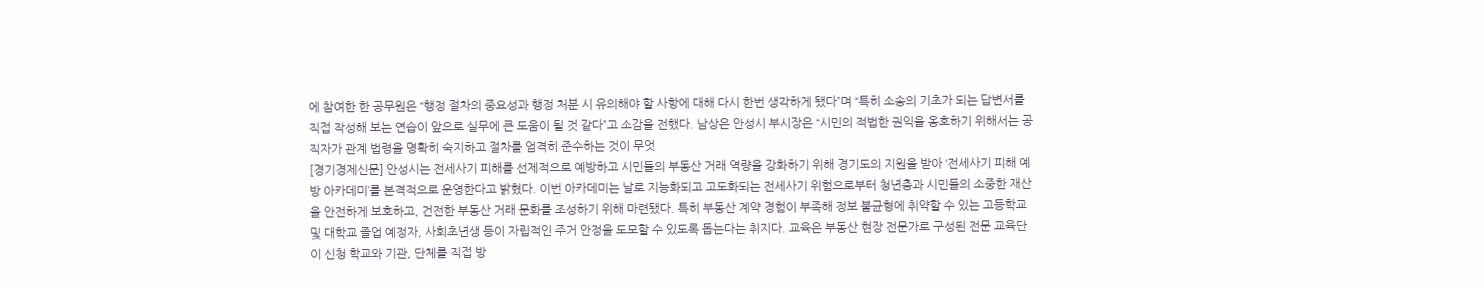에 참여한 한 공무원은 “행정 절차의 중요성과 행정 처분 시 유의해야 할 사항에 대해 다시 한번 생각하게 됐다”며 “특히 소송의 기초가 되는 답변서를 직접 작성해 보는 연습이 앞으로 실무에 큰 도움이 될 것 같다”고 소감을 전했다. 남상은 안성시 부시장은 “시민의 적법한 권익을 옹호하기 위해서는 공직자가 관계 법령을 명확히 숙지하고 절차를 엄격히 준수하는 것이 무엇
[경기경제신문] 안성시는 전세사기 피해를 선제적으로 예방하고 시민들의 부동산 거래 역량을 강화하기 위해 경기도의 지원을 받아 ‘전세사기 피해 예방 아카데미’를 본격적으로 운영한다고 밝혔다. 이번 아카데미는 날로 지능화되고 고도화되는 전세사기 위험으로부터 청년층과 시민들의 소중한 재산을 안전하게 보호하고, 건전한 부동산 거래 문화를 조성하기 위해 마련됐다. 특히 부동산 계약 경험이 부족해 정보 불균형에 취약할 수 있는 고등학교 및 대학교 졸업 예정자, 사회초년생 등이 자립적인 주거 안정을 도모할 수 있도록 돕는다는 취지다. 교육은 부동산 현장 전문가로 구성된 전문 교육단이 신청 학교와 기관, 단체를 직접 방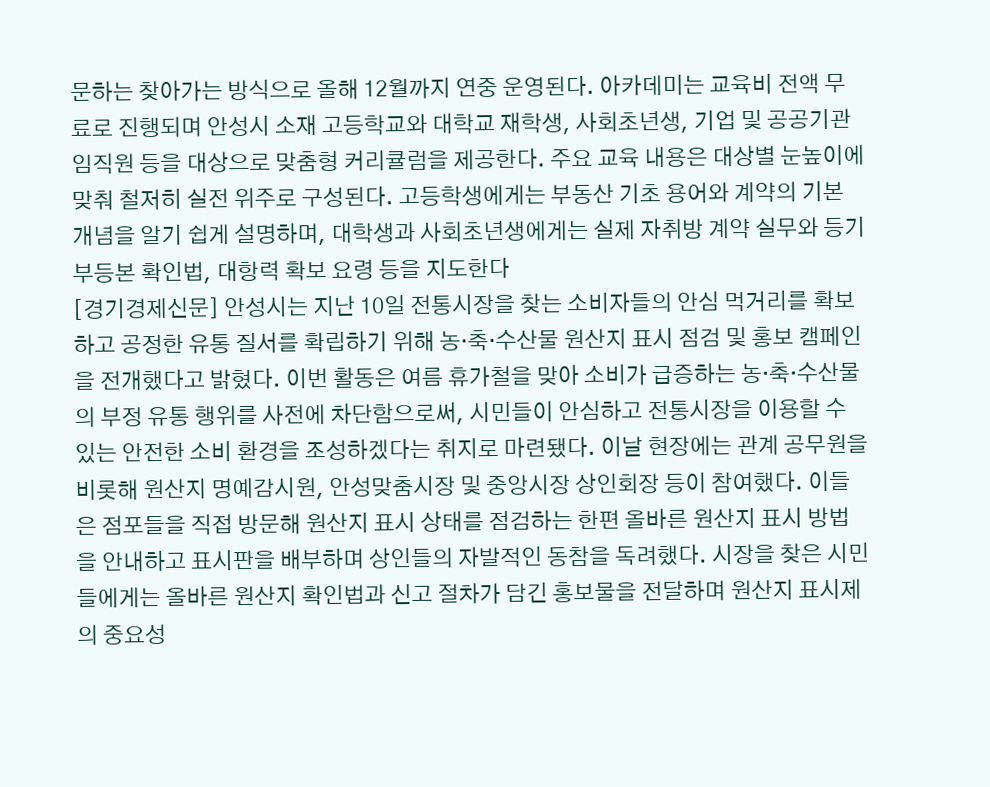문하는 찾아가는 방식으로 올해 12월까지 연중 운영된다. 아카데미는 교육비 전액 무료로 진행되며 안성시 소재 고등학교와 대학교 재학생, 사회초년생, 기업 및 공공기관 임직원 등을 대상으로 맞춤형 커리큘럼을 제공한다. 주요 교육 내용은 대상별 눈높이에 맞춰 철저히 실전 위주로 구성된다. 고등학생에게는 부동산 기초 용어와 계약의 기본 개념을 알기 쉽게 설명하며, 대학생과 사회초년생에게는 실제 자취방 계약 실무와 등기부등본 확인법, 대항력 확보 요령 등을 지도한다
[경기경제신문] 안성시는 지난 10일 전통시장을 찾는 소비자들의 안심 먹거리를 확보하고 공정한 유통 질서를 확립하기 위해 농·축·수산물 원산지 표시 점검 및 홍보 캠페인을 전개했다고 밝혔다. 이번 활동은 여름 휴가철을 맞아 소비가 급증하는 농·축·수산물의 부정 유통 행위를 사전에 차단함으로써, 시민들이 안심하고 전통시장을 이용할 수 있는 안전한 소비 환경을 조성하겠다는 취지로 마련됐다. 이날 현장에는 관계 공무원을 비롯해 원산지 명예감시원, 안성맞춤시장 및 중앙시장 상인회장 등이 참여했다. 이들은 점포들을 직접 방문해 원산지 표시 상태를 점검하는 한편 올바른 원산지 표시 방법을 안내하고 표시판을 배부하며 상인들의 자발적인 동참을 독려했다. 시장을 찾은 시민들에게는 올바른 원산지 확인법과 신고 절차가 담긴 홍보물을 전달하며 원산지 표시제의 중요성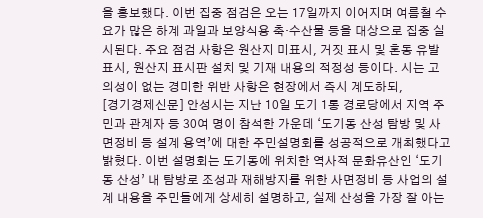을 홍보했다. 이번 집중 점검은 오는 17일까지 이어지며 여름철 수요가 많은 하계 과일과 보양식용 축·수산물 등을 대상으로 집중 실시된다. 주요 점검 사항은 원산지 미표시, 거짓 표시 및 혼동 유발 표시, 원산지 표시판 설치 및 기재 내용의 적정성 등이다. 시는 고의성이 없는 경미한 위반 사항은 현장에서 즉시 계도하되,
[경기경제신문] 안성시는 지난 10일 도기 1통 경로당에서 지역 주민과 관계자 등 30여 명이 참석한 가운데 ‘도기동 산성 탐방 및 사면정비 등 설계 용역’에 대한 주민설명회를 성공적으로 개최했다고 밝혔다. 이번 설명회는 도기동에 위치한 역사적 문화유산인 ‘도기동 산성’ 내 탐방로 조성과 재해방지를 위한 사면정비 등 사업의 설계 내용을 주민들에게 상세히 설명하고, 실제 산성을 가장 잘 아는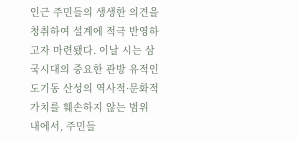인근 주민들의 생생한 의견을 청취하여 설계에 적극 반영하고자 마련됐다. 이날 시는 삼국시대의 중요한 관방 유적인 도기동 산성의 역사적·문화적 가치를 훼손하지 않는 범위 내에서, 주민들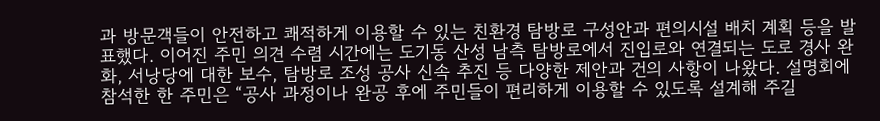과 방문객들이 안전하고 쾌적하게 이용할 수 있는 친환경 탐방로 구성안과 편의시설 배치 계획 등을 발표했다. 이어진 주민 의견 수렴 시간에는 도기동 산성 남측 탐방로에서 진입로와 연결되는 도로 경사 완화, 서낭당에 대한 보수, 탐방로 조성 공사 신속 추진 등 다양한 제안과 건의 사항이 나왔다. 설명회에 참석한 한 주민은 “공사 과정이나 완공 후에 주민들이 편리하게 이용할 수 있도록 설계해 주길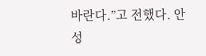바란다.”고 전했다. 안성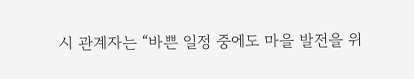시 관계자는 “바쁜 일정 중에도 마을 발전을 위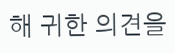해 귀한 의견을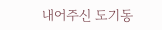내어주신 도기동